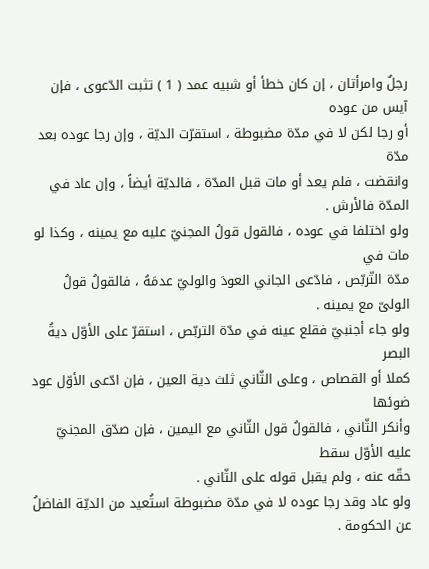رجلٌ وامرأتان ، إن كان خطأ أو شبيه عمد ( 1 ) تثبت الدّعوى ، فإن آيس من عوده
أو رجا لكن لا في مدّة مضبوطة ، استقرّت الديّة ، وإن رجا عوده بعد مدّة
وانقضت ، فلم يعد أو مات قبل المدّة ، فالديّة أيضاً ، وإن عاد في المدّة فالأرش .
ولو اختلفا في عوده ، فالقول قولُ المجنيّ عليه مع يمينه ، وكذا لو مات في
مدّة التّربّص ، فادّعى الجاني العودَ والوليّ عدمَهُ ، فالقولُ قولُ الولىّ مع يمينه .
ولو جاء أجنبيّ فقلع عينه في مدّة التربّص ، استقرّ على الأوّل ديةُ البصر
كملا أو القصاص ، وعلى الثّاني ثلث دية العين ، فإن ادّعى الأوّل عود ضوئها
وأنكر الثّاني ، فالقولُ قول الثّاني مع اليمين ، فإن صدّق المجنيّ عليه الأوّل سقط
حقّه عنه ، ولم يقبل قوله على الثّاني .
ولو عاد وقد رجا عوده لا في مدّة مضبوطة استُعيد من الديّة الفاضلُ
عن الحكومة .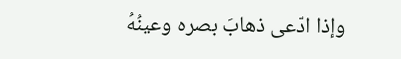وإذا ادّعى ذهابَ بصره وعينُهُ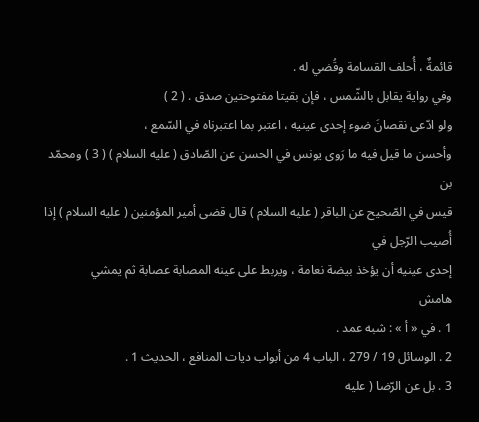قائمةٌ ، أُحلف القسامة وقُضي له .
وفي رواية يقابل بالشّمس ، فإن بقيتا مفتوحتين صدق . ( 2 )
ولو ادّعى نقصانَ ضوء إحدى عينيه ، اعتبر بما اعتبرناه في السّمع ،
وأحسن ما قيل فيه ما رَوى يونس في الحسن عن الصّادق ( عليه السلام ) ( 3 ) ومحمّد بن
قيس في الصّحيح عن الباقر ( عليه السلام ) قال قضى أمير المؤمنين ( عليه السلام ) إذا أُصيب الرّجل في
إحدى عينيه أن يؤخذ بيضة نعامة ، ويربط على عينه المصابة عصابة ثم يمشي
هامش
1 . في « أ » : شبه عمد .
2 . الوسائل 19 / 279 ، الباب 4 من أبواب ديات المنافع ، الحديث 1 .
3 . بل عن الرّضا ( عليه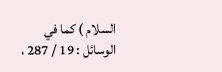السلام ) كما في الوسائل : 19 / 287 ،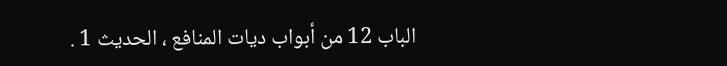الباب 12 من أبواب ديات المنافع ، الحديث 1 .